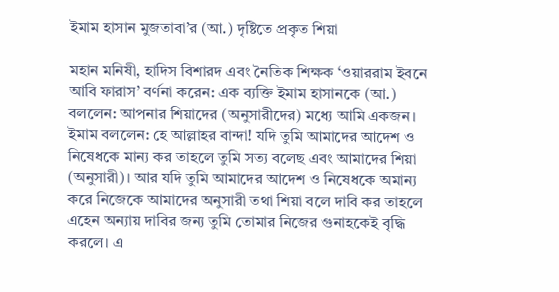ইমাম হাসান মুজতাবা’র (আ.) দৃষ্টিতে প্রকৃত শিয়া

মহান মনিষী, হাদিস বিশারদ এবং নৈতিক শিক্ষক ‘ওয়াররাম ইবনে আবি ফারাস’ বর্ণনা করেন: এক ব্যক্তি ইমাম হাসানকে (আ.) বললেন: আপনার শিয়াদের (অনুসারীদের) মধ্যে আমি একজন। ইমাম বললেন: হে আল্লাহর বান্দা! যদি তুমি আমাদের আদেশ ও নিষেধকে মান্য কর তাহলে তুমি সত্য বলেছ এবং আমাদের শিয়া (অনুসারী)। আর যদি তুমি আমাদের আদেশ ও নিষেধকে অমান্য করে নিজেকে আমাদের অনুসারী তথা শিয়া বলে দাবি কর তাহলে এহেন অন্যায় দাবির জন্য তুমি তোমার নিজের গুনাহকেই বৃদ্ধি করলে। এ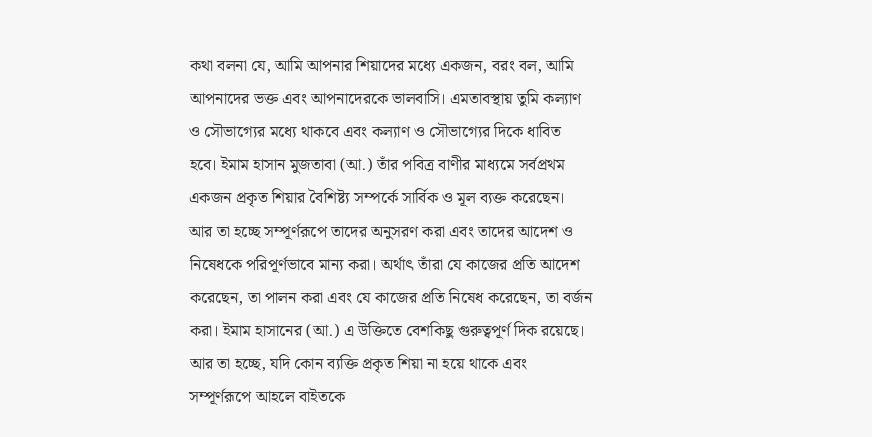কথা বলনা যে, আমি আপনার শিয়াদের মধ্যে একজন, বরং বল, আমি আপনাদের ভক্ত এবং আপনাদেরকে ভালবাসি। এমতাবস্থায় তুমি কল্যাণ ও সৌভাগ্যের মধ্যে থাকবে এবং কল্যাণ ও সৌভাগ্যের দিকে ধাবিত হবে। ইমাম হাসান মুজতাবা (আ.) তাঁর পবিত্র বাণীর মাধ্যমে সর্বপ্রথম একজন প্রকৃত শিয়ার বৈশিষ্ট্য সম্পর্কে সার্বিক ও মূল ব্যক্ত করেছেন। আর তা হচ্ছে সম্পূর্ণরূপে তাদের অনুসরণ করা এবং তাদের আদেশ ও নিষেধকে পরিপূর্ণভাবে মান্য করা। অর্থাৎ তাঁরা যে কাজের প্রতি আদেশ করেছেন, তা পালন করা এবং যে কাজের প্রতি নিষেধ করেছেন, তা বর্জন করা। ইমাম হাসানের (আ.) এ উক্তিতে বেশকিছু গুরুত্বপূর্ণ দিক রয়েছে। আর তা হচ্ছে, যদি কোন ব্যক্তি প্রকৃত শিয়া না হয়ে থাকে এবং সম্পূর্ণরূপে আহলে বাইতকে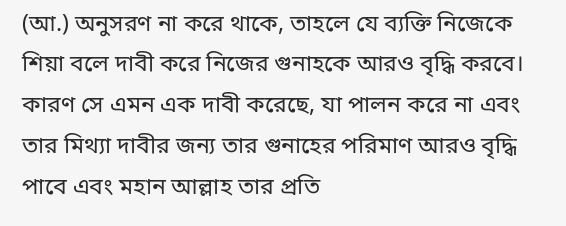(আ.) অনুসরণ না করে থাকে, তাহলে যে ব্যক্তি নিজেকে শিয়া বলে দাবী করে নিজের গুনাহকে আরও বৃদ্ধি করবে। কারণ সে এমন এক দাবী করেছে, যা পালন করে না এবং তার মিথ্যা দাবীর জন্য তার গুনাহের পরিমাণ আরও বৃদ্ধি পাবে এবং মহান আল্লাহ তার প্রতি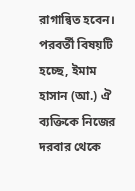রাগান্বিত হবেন। পরবর্তী বিষয়টি হচ্ছে, ইমাম হাসান (আ.) ঐ ব্যক্তিকে নিজের দরবার থেকে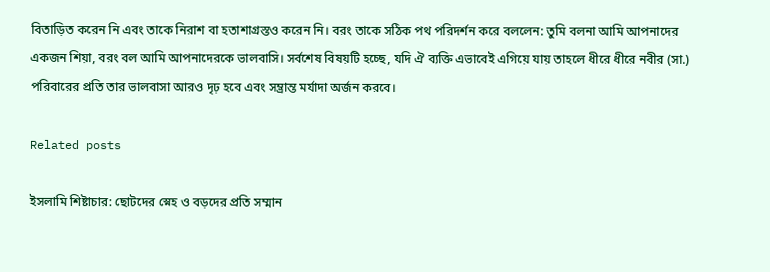বিতাড়িত করেন নি এবং তাকে নিরাশ বা হতাশাগ্রস্তও করেন নি। বরং তাকে সঠিক পথ পরিদর্শন করে বললেন: তুমি বলনা আমি আপনাদের একজন শিয়া, বরং বল আমি আপনাদেরকে ভালবাসি। সর্বশেষ বিষয়টি হচ্ছে, যদি ঐ ব্যক্তি এভাবেই এগিয়ে যায় তাহলে ধীরে ধীরে নবীর (সা.) পরিবারের প্রতি তার ভালবাসা আরও দৃঢ় হবে এবং সম্ভ্রান্ত মর্যাদা অর্জন করবে।

Related posts

ইসলামি শিষ্টাচার: ছোটদের স্নেহ ও বড়দের প্রতি সম্মান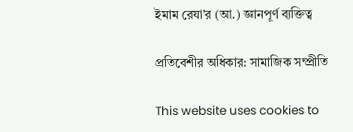ইমাম রেযা’র (আ.) জ্ঞানপূর্ণ ব্যক্তিত্ব

প্রতিবেশীর অধিকার: সামাজিক সম্প্রীতি

This website uses cookies to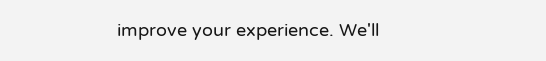improve your experience. We'll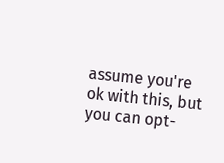assume you're ok with this, but you can opt-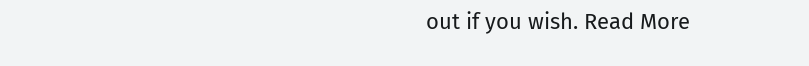out if you wish. Read More